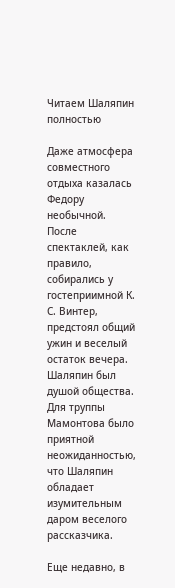Читаем Шаляпин полностью

Даже атмосфера совместного отдыха казалась Федору необычной. После спектаклей, как правило, собирались у гостеприимной К. С. Винтер, предстоял общий ужин и веселый остаток вечера. Шаляпин был душой общества. Для труппы Мамонтова было приятной неожиданностью, что Шаляпин обладает изумительным даром веселого рассказчика.

Еще недавно, в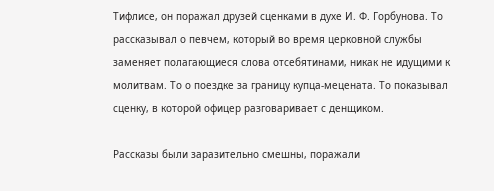Тифлисе, он поражал друзей сценками в духе И. Ф. Горбунова. То рассказывал о певчем, который во время церковной службы заменяет полагающиеся слова отсебятинами, никак не идущими к молитвам. То о поездке за границу купца-мецената. То показывал сценку, в которой офицер разговаривает с денщиком.

Рассказы были заразительно смешны, поражали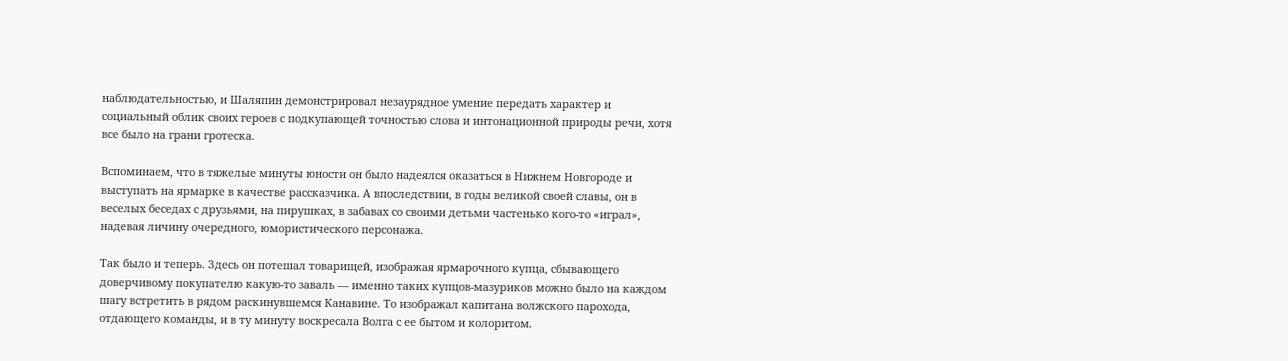наблюдательностью, и Шаляпин демонстрировал незаурядное умение передать характер и социальный облик своих героев с подкупающей точностью слова и интонационной природы речи, хотя все было на грани гротеска.

Вспоминаем, что в тяжелые минуты юности он было надеялся оказаться в Нижнем Новгороде и выступать на ярмарке в качестве рассказчика. А впоследствии, в годы великой своей славы, он в веселых беседах с друзьями, на пирушках, в забавах со своими детьми частенько кого-то «играл», надевая личину очередного, юмористического персонажа.

Так было и теперь. Здесь он потешал товарищей, изображая ярмарочного купца, сбывающего доверчивому покупателю какую-то заваль — именно таких купцов-мазуриков можно было на каждом шагу встретить в рядом раскинувшемся Канавине. То изображал капитана волжского парохода, отдающего команды, и в ту минуту воскресала Волга с ее бытом и колоритом.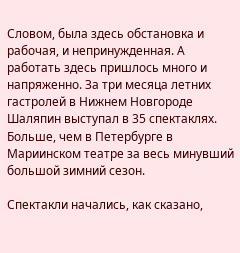Словом, была здесь обстановка и рабочая, и непринужденная. А работать здесь пришлось много и напряженно. За три месяца летних гастролей в Нижнем Новгороде Шаляпин выступал в 35 спектаклях. Больше, чем в Петербурге в Мариинском театре за весь минувший большой зимний сезон.

Спектакли начались, как сказано,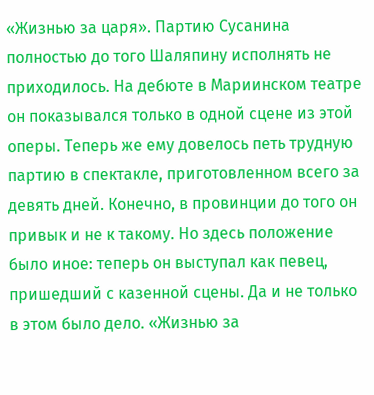«Жизнью за царя». Партию Сусанина полностью до того Шаляпину исполнять не приходилось. На дебюте в Мариинском театре он показывался только в одной сцене из этой оперы. Теперь же ему довелось петь трудную партию в спектакле, приготовленном всего за девять дней. Конечно, в провинции до того он привык и не к такому. Но здесь положение было иное: теперь он выступал как певец, пришедший с казенной сцены. Да и не только в этом было дело. «Жизнью за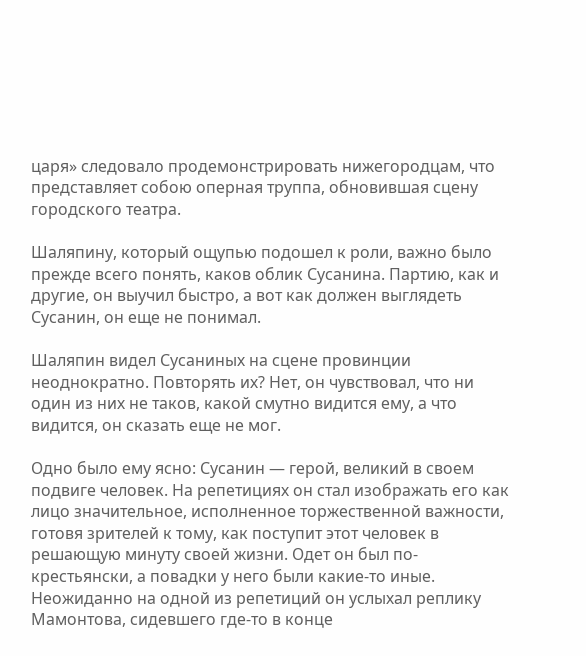царя» следовало продемонстрировать нижегородцам, что представляет собою оперная труппа, обновившая сцену городского театра.

Шаляпину, который ощупью подошел к роли, важно было прежде всего понять, каков облик Сусанина. Партию, как и другие, он выучил быстро, а вот как должен выглядеть Сусанин, он еще не понимал.

Шаляпин видел Сусаниных на сцене провинции неоднократно. Повторять их? Нет, он чувствовал, что ни один из них не таков, какой смутно видится ему, а что видится, он сказать еще не мог.

Одно было ему ясно: Сусанин — герой, великий в своем подвиге человек. На репетициях он стал изображать его как лицо значительное, исполненное торжественной важности, готовя зрителей к тому, как поступит этот человек в решающую минуту своей жизни. Одет он был по-крестьянски, а повадки у него были какие-то иные. Неожиданно на одной из репетиций он услыхал реплику Мамонтова, сидевшего где-то в конце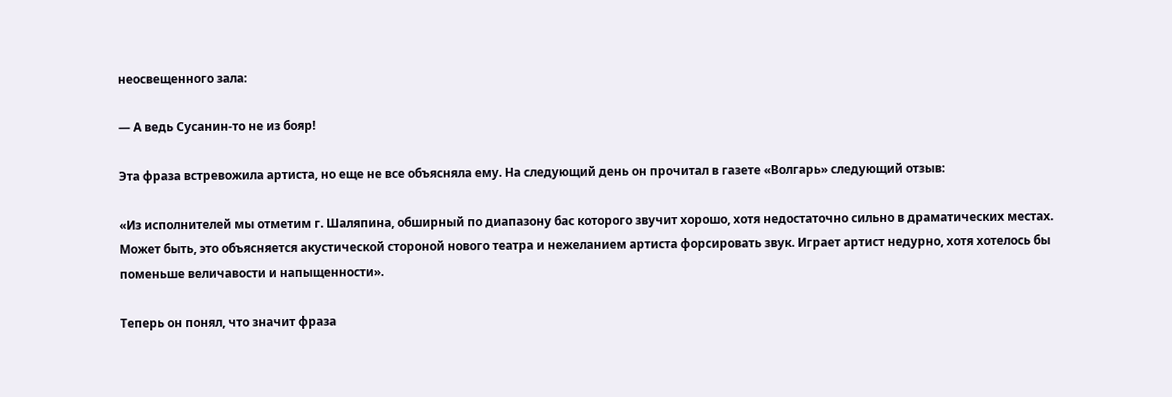неосвещенного зала:

— А ведь Сусанин-то не из бояр!

Эта фраза встревожила артиста, но еще не все объясняла ему. На следующий день он прочитал в газете «Волгарь» следующий отзыв:

«Из исполнителей мы отметим г. Шаляпина, обширный по диапазону бас которого звучит хорошо, хотя недостаточно сильно в драматических местах. Может быть, это объясняется акустической стороной нового театра и нежеланием артиста форсировать звук. Играет артист недурно, хотя хотелось бы поменьше величавости и напыщенности».

Теперь он понял, что значит фраза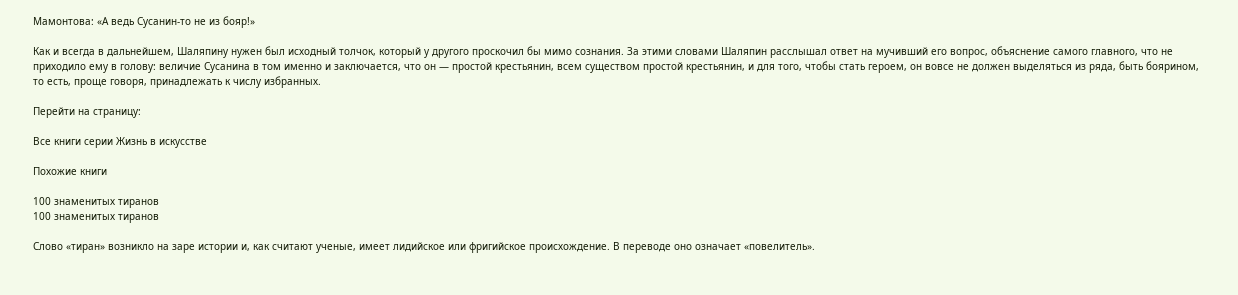Мамонтова: «А ведь Сусанин-то не из бояр!»

Как и всегда в дальнейшем, Шаляпину нужен был исходный толчок, который у другого проскочил бы мимо сознания. За этими словами Шаляпин расслышал ответ на мучивший его вопрос, объяснение самого главного, что не приходило ему в голову: величие Сусанина в том именно и заключается, что он — простой крестьянин, всем существом простой крестьянин, и для того, чтобы стать героем, он вовсе не должен выделяться из ряда, быть боярином, то есть, проще говоря, принадлежать к числу избранных.

Перейти на страницу:

Все книги серии Жизнь в искусстве

Похожие книги

100 знаменитых тиранов
100 знаменитых тиранов

Слово «тиран» возникло на заре истории и, как считают ученые, имеет лидийское или фригийское происхождение. В переводе оно означает «повелитель».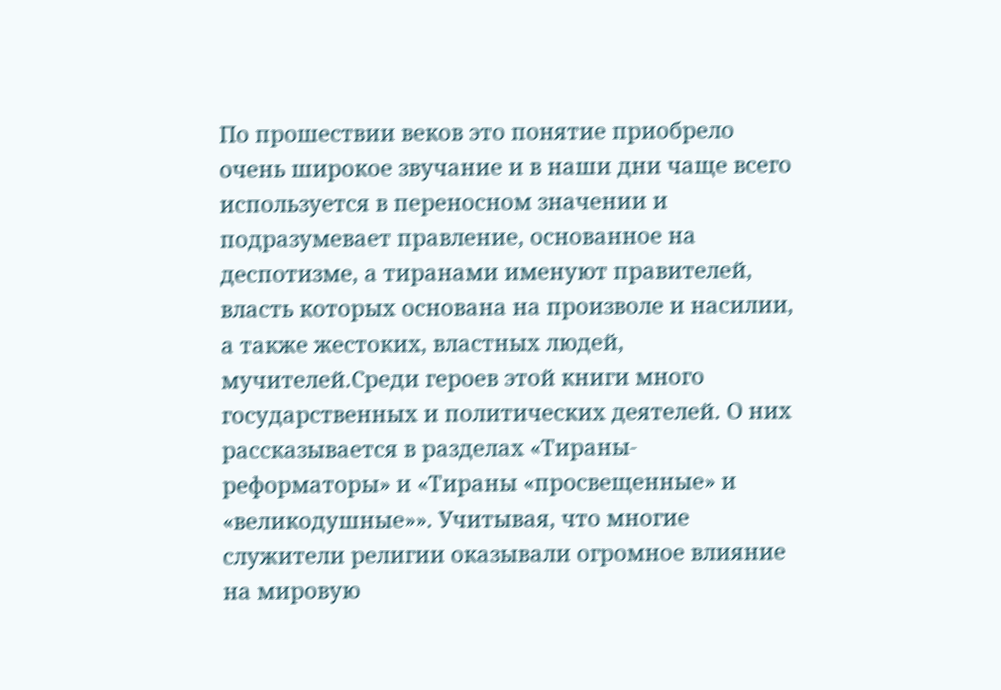По прошествии веков это понятие приобрело очень широкое звучание и в наши дни чаще всего используется в переносном значении и подразумевает правление, основанное на деспотизме, а тиранами именуют правителей, власть которых основана на произволе и насилии, а также жестоких, властных людей, мучителей.Среди героев этой книги много государственных и политических деятелей. О них рассказывается в разделах «Тираны-реформаторы» и «Тираны «просвещенные» и «великодушные»». Учитывая, что многие служители религии оказывали огромное влияние на мировую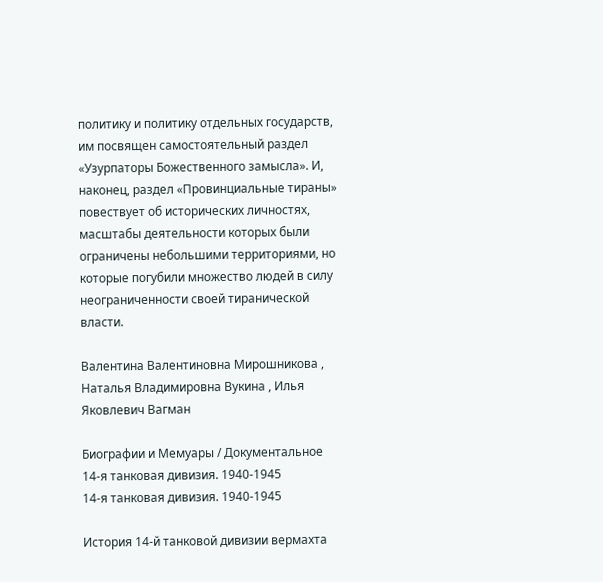политику и политику отдельных государств, им посвящен самостоятельный раздел «Узурпаторы Божественного замысла». И, наконец, раздел «Провинциальные тираны» повествует об исторических личностях, масштабы деятельности которых были ограничены небольшими территориями, но которые погубили множество людей в силу неограниченности своей тиранической власти.

Валентина Валентиновна Мирошникова , Наталья Владимировна Вукина , Илья Яковлевич Вагман

Биографии и Мемуары / Документальное
14-я танковая дивизия. 1940-1945
14-я танковая дивизия. 1940-1945

История 14-й танковой дивизии вермахта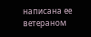написана ее ветераном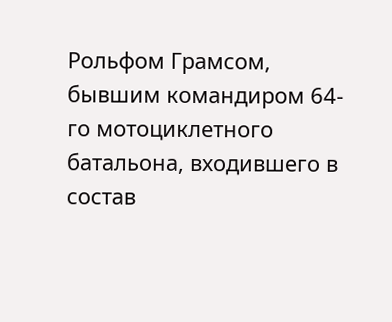Рольфом Грамсом, бывшим командиром 64-го мотоциклетного батальона, входившего в состав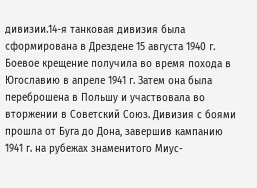дивизии.14-я танковая дивизия была сформирована в Дрездене 15 августа 1940 г. Боевое крещение получила во время похода в Югославию в апреле 1941 г. Затем она была переброшена в Польшу и участвовала во вторжении в Советский Союз. Дивизия с боями прошла от Буга до Дона, завершив кампанию 1941 г. на рубежах знаменитого Миус-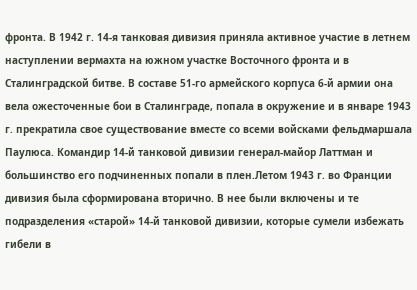фронта. В 1942 г. 14-я танковая дивизия приняла активное участие в летнем наступлении вермахта на южном участке Восточного фронта и в Сталинградской битве. В составе 51-го армейского корпуса 6-й армии она вела ожесточенные бои в Сталинграде, попала в окружение и в январе 1943 г. прекратила свое существование вместе со всеми войсками фельдмаршала Паулюса. Командир 14-й танковой дивизии генерал-майор Латтман и большинство его подчиненных попали в плен.Летом 1943 г. во Франции дивизия была сформирована вторично. В нее были включены и те подразделения «старой» 14-й танковой дивизии, которые сумели избежать гибели в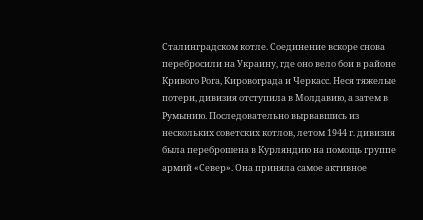Сталинградском котле. Соединение вскоре снова перебросили на Украину, где оно вело бои в районе Кривого Рога, Кировограда и Черкасс. Неся тяжелые потери, дивизия отступила в Молдавию, а затем в Румынию. Последовательно вырвавшись из нескольких советских котлов, летом 1944 г. дивизия была переброшена в Курляндию на помощь группе армий «Север». Она приняла самое активное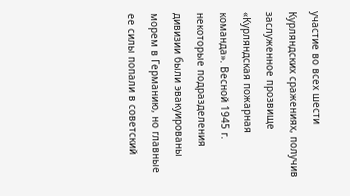участие во всех шести Курляндских сражениях, получив заслуженное прозвище «Курляндская пожарная команда». Весной 1945 г. некоторые подразделения дивизии были эвакуированы морем в Германию, но главные ее силы попали в советский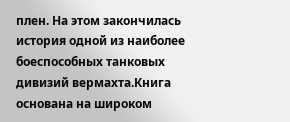плен. На этом закончилась история одной из наиболее боеспособных танковых дивизий вермахта.Книга основана на широком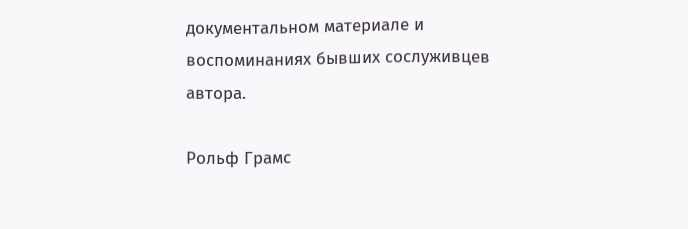документальном материале и воспоминаниях бывших сослуживцев автора.

Рольф Грамс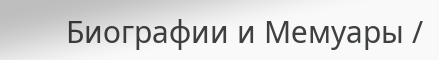Биографии и Мемуары /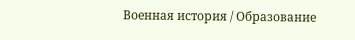Военная история / Образование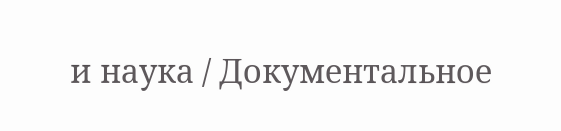и наука / Документальное